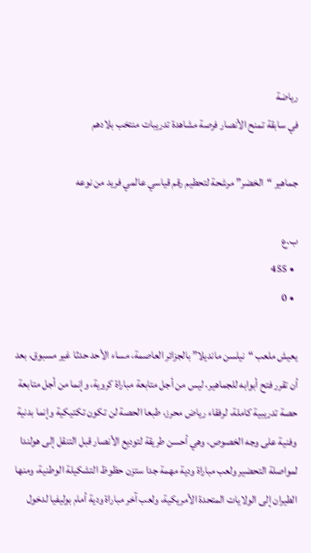رياضة
في سابقة تمنح الأنصار فرصة مشاهدة تدريبات منتخب بلادهم

جماهير “الخضر” مرشحة لتحطيم رقم قياسي عالمي فريد من نوعه

ب.ع
  • 455
  • 0

يعيش ملعب “نيلسن مانديلا” بالجزائر العاصمة، مساء الأحد حدثا غير مسبوق، بعد أن تقرر فتح أبوابه للجماهير، ليس من أجل متابعة مباراة كروية، وإنما من أجل متابعة حصة تدريبية كاملة، لرفقاء رياض محرز، طبعا الحصة لن تكون تكتيكية وإنما بدنية وفنية على وجه الخصوص، وهي أحسن طريقة لتوديع الأنصار قبل التنقل إلى هولندا لمواصلة التحضير ولعب مباراة ودية مهمة جدا ستزن حظوظ التشكيلة الوطنية، ومنها الطيران إلى الولايات المتحدة الأمريكية، ولعب آخر مباراة ودية أمام بوليفيا لدخول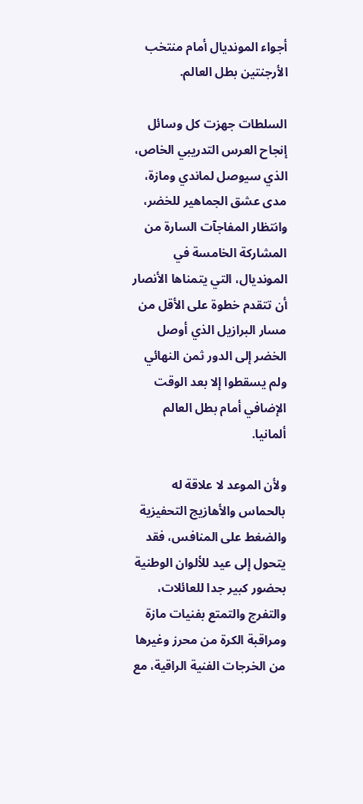أجواء المونديال أمام منتخب الأرجنتين بطل العالم.

السلطات جهزت كل وسائل إنجاح العرس التدريبي الخاص، الذي سيوصل لماندي ومازة، مدى عشق الجماهير للخضر، وانتظار المفاجآت السارة من المشاركة الخامسة في المونديال، التي يتمناها الأنصار أن تتقدم خطوة على الأقل من مسار البرازيل الذي أوصل الخضر إلى الدور ثمن النهائي ولم يسقطوا إلا بعد الوقت الإضافي أمام بطل العالم ألمانيا.

ولأن الموعد لا علاقة له بالحماس والأهازيج التحفيزية والضغط على المنافس، فقد يتحول إلى عيد للألوان الوطنية بحضور كبير جدا للعائلات، والتفرج والتمتع بفنيات مازة ومراقبة الكرة من محرز وغيرها من الخرجات الفنية الراقية، مع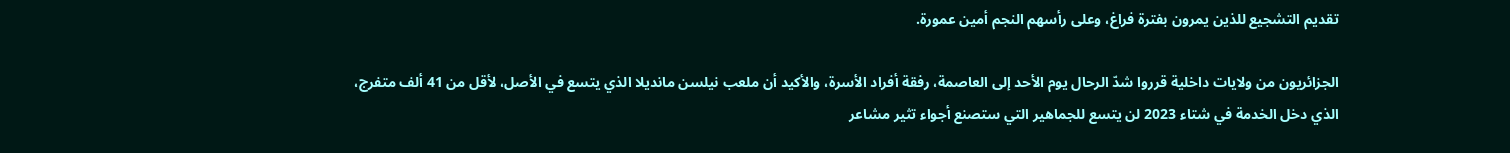تقديم التشجيع للذين يمرون بفترة فراغ، وعلى رأسهم النجم أمين عمورة.

الجزائريون من ولايات داخلية قرروا شدّ الرحال يوم الأحد إلى العاصمة، رفقة أفراد الأسرة، والأكيد أن ملعب نيلسن مانديلا الذي يتسع في الأصل، لأقل من 41 ألف متفرج، الذي دخل الخدمة في شتاء 2023 لن يتسع للجماهير التي ستصنع أجواء تثير مشاعر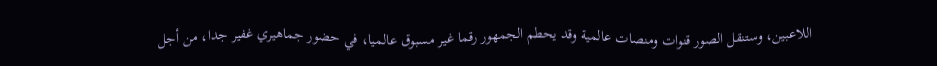اللاعبين، وستنقل الصور قنوات ومنصات عالمية وقد يحطم الجمهور رقما غير مسبوق عالميا، في حضور جماهيري غفير جدا، من أجل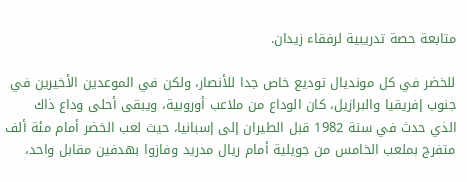متابعة حصة تدريبية لرفقاء زيدان.

للخضر في كل مونديال توديع خاص جدا للأنصار، ولكن في الموعدين الأخيرين في جنوب إفريقيا والبرازيل، كان الوداع من ملاعب أوروبية، ويبقى أحلى وداع ذاك الذي حدث في سنة 1982 قبل الطيران إلى إسبانيا، حيث لعب الخضر أمام مئة ألف متفرج بملعب الخامس من جويلية أمام ريال مدريد وفازوا بهدفين مقابل واحد،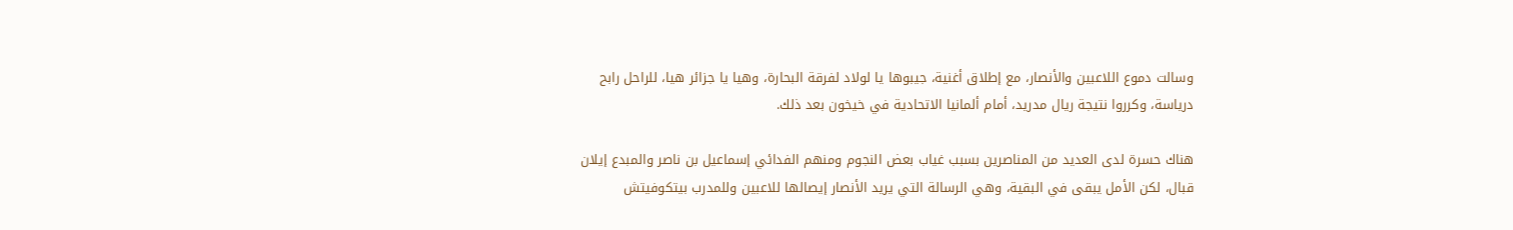وسالت دموع اللاعبين والأنصار، مع إطلاق أغنية، جيبوها يا لولاد لفرقة البحارة، وهيا يا جزائر هيا، للراحل رابح درياسة، وكرروا نتيجة ريال مدريد، أمام ألمانيا الاتحادية في خيخون بعد ذلك.

هناك حسرة لدى العديد من المناصرين بسبب غياب بعض النجوم ومنهم الفدائي إسماعيل بن ناصر والمبدع إيلان قبال، لكن الأمل يبقى في البقية، وهي الرسالة التي يريد الأنصار إيصالها للاعبين وللمدرب بيتكوفيتش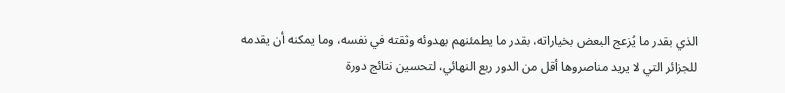الذي بقدر ما يُزعج البعض بخياراته، بقدر ما يطمئنهم بهدوئه وثقته في نفسه، وما يمكنه أن يقدمه للجزائر التي لا يريد مناصروها أقل من الدور ربع النهائي، لتحسين نتائج دورة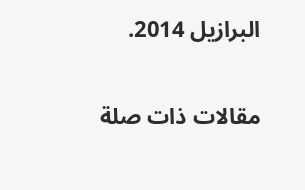البرازيل 2014.

مقالات ذات صلة